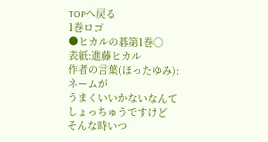TOPへ戻る
1巻ロゴ
●ヒカルの碁第1巻○
表紙:進藤ヒカル
作者の言葉(ほったゆみ):
ネームが
うまくいいかないなんて
しょっちゅうですけど
そんな時いつ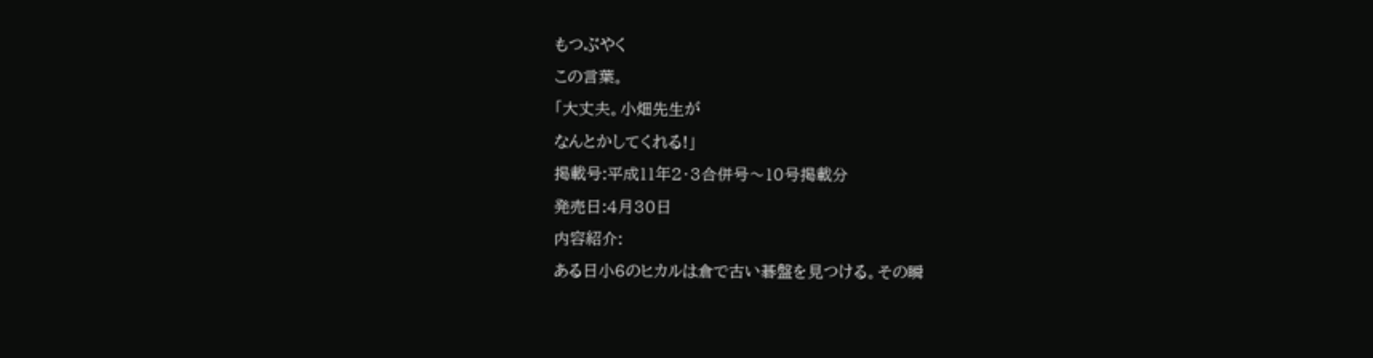もつぶやく
この言葉。
「大丈夫。小畑先生が
なんとかしてくれる!」
掲載号:平成11年2・3合併号〜10号掲載分
発売日:4月30日
内容紹介:
ある日小6のヒカルは倉で古い碁盤を見つける。その瞬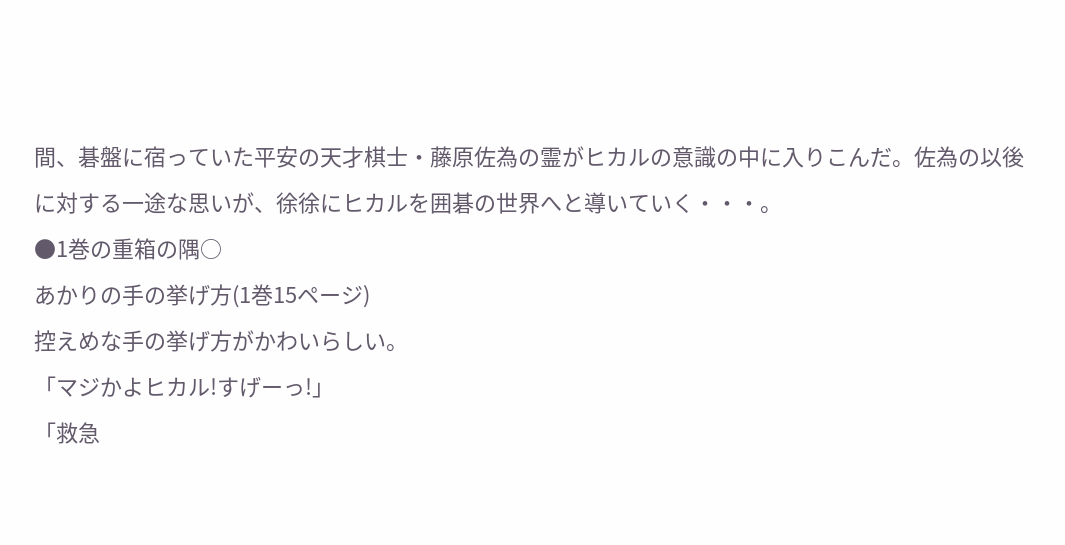間、碁盤に宿っていた平安の天才棋士・藤原佐為の霊がヒカルの意識の中に入りこんだ。佐為の以後に対する一途な思いが、徐徐にヒカルを囲碁の世界へと導いていく・・・。
●1巻の重箱の隅○
あかりの手の挙げ方(1巻15ページ)
控えめな手の挙げ方がかわいらしい。
「マジかよヒカル!すげーっ!」
「救急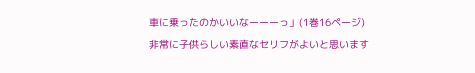車に乗ったのかいいなーーーっ」(1巻16ページ)
非常に子供らしい素直なセリフがよいと思います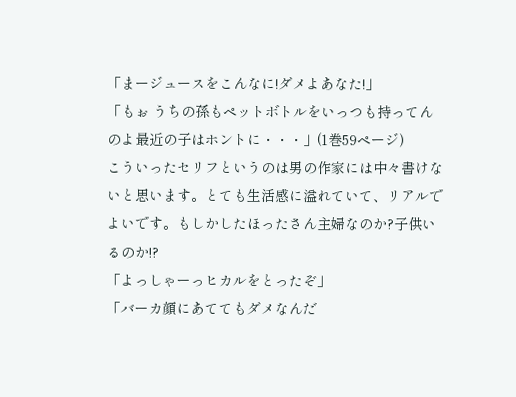「まージュースをこんなに!ダメよあなた!」
「もぉ うちの孫もペットボトルをいっつも持ってんのよ最近の子はホントに・・・」(1巻59ページ)
こういったセリフというのは男の作家には中々書けないと思います。とても生活感に溢れていて、リアルでよいです。もしかしたほったさん主婦なのか?子供いるのか!?
「よっしゃーっヒカルをとったぞ」
「バーカ顔にあててもダメなんだ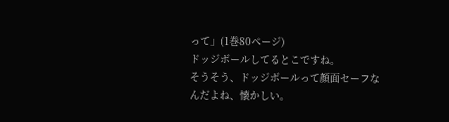って」(1巻80ページ)
ドッジボールしてるとこですね。
そうそう、ドッジボールって顔面セーフなんだよね、懐かしい。